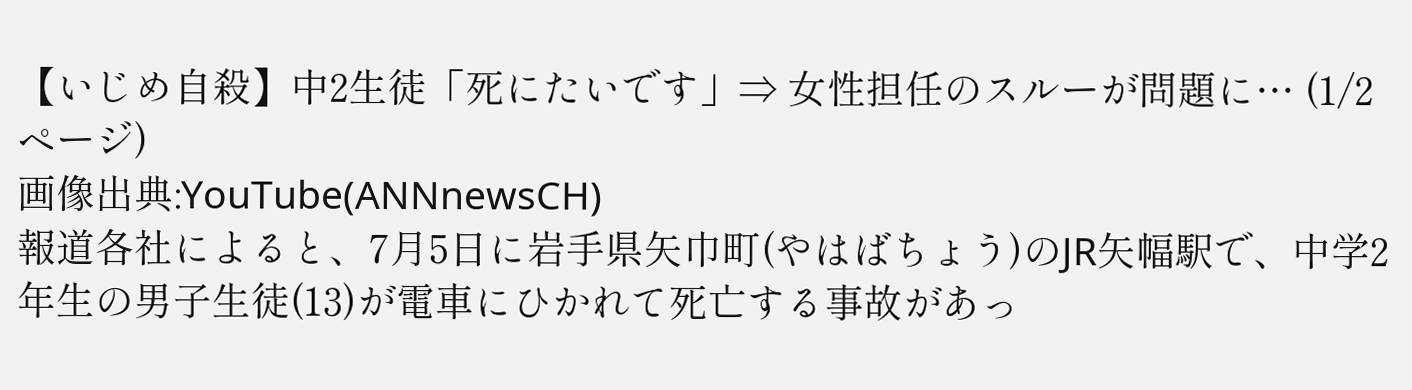【いじめ自殺】中2生徒「死にたいです」⇒ 女性担任のスルーが問題に… (1/2ページ)
画像出典:YouTube(ANNnewsCH)
報道各社によると、7月5日に岩手県矢巾町(やはばちょう)のJR矢幅駅で、中学2年生の男子生徒(13)が電車にひかれて死亡する事故があっ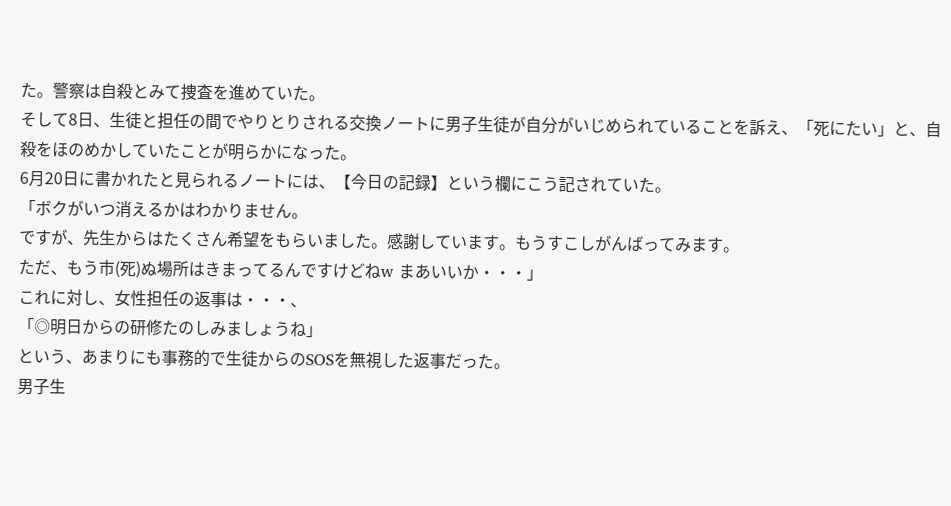た。警察は自殺とみて捜査を進めていた。
そして8日、生徒と担任の間でやりとりされる交換ノートに男子生徒が自分がいじめられていることを訴え、「死にたい」と、自殺をほのめかしていたことが明らかになった。
6月20日に書かれたと見られるノートには、【今日の記録】という欄にこう記されていた。
「ボクがいつ消えるかはわかりません。
ですが、先生からはたくさん希望をもらいました。感謝しています。もうすこしがんばってみます。
ただ、もう市(死)ぬ場所はきまってるんですけどねw まあいいか・・・」
これに対し、女性担任の返事は・・・、
「◎明日からの研修たのしみましょうね」
という、あまりにも事務的で生徒からのSOSを無視した返事だった。
男子生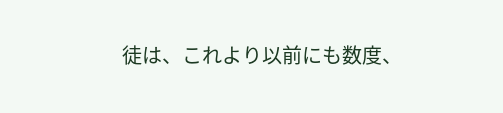徒は、これより以前にも数度、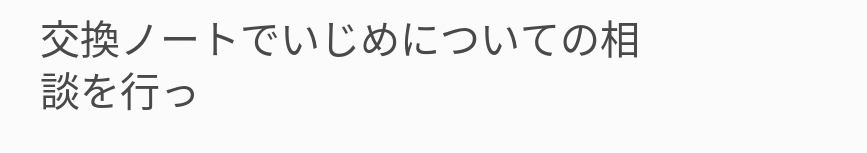交換ノートでいじめについての相談を行っ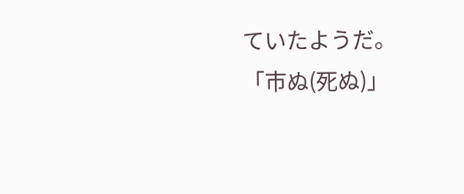ていたようだ。
「市ぬ(死ぬ)」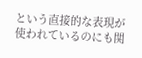という直接的な表現が使われているのにも関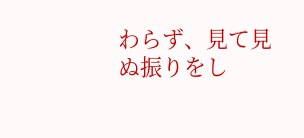わらず、見て見ぬ振りをし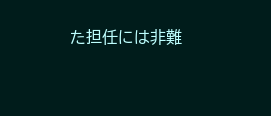た担任には非難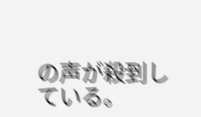の声が殺到している。